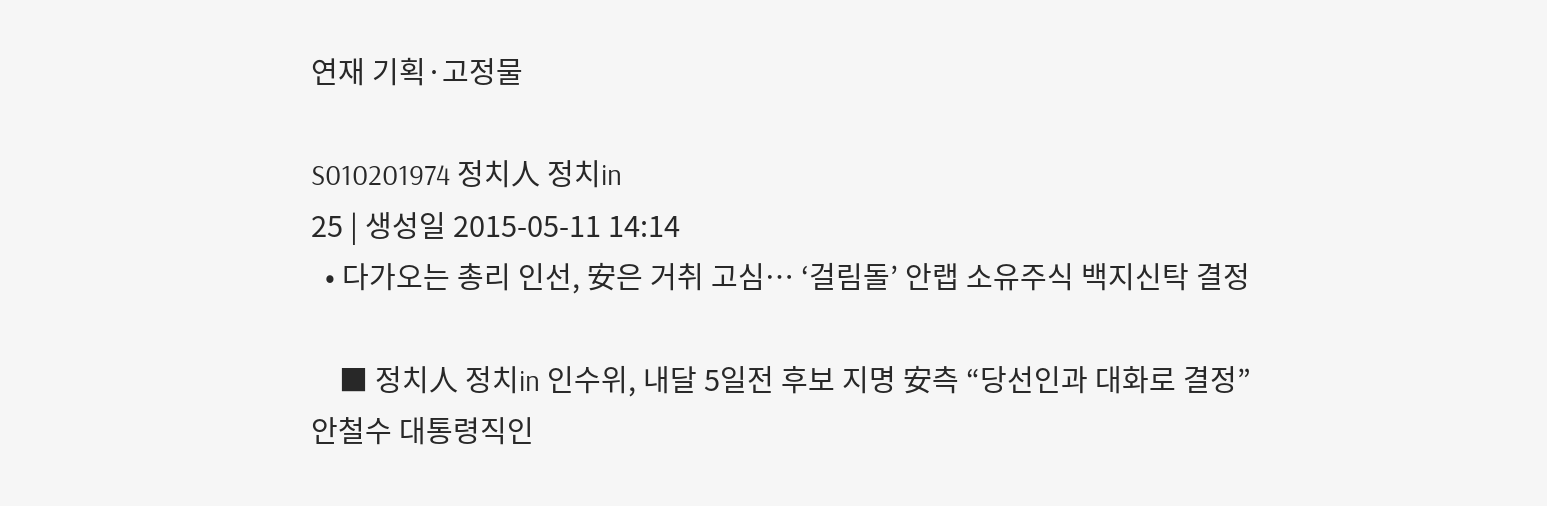연재 기획·고정물

S010201974 정치人 정치in
25 | 생성일 2015-05-11 14:14
  • 다가오는 총리 인선, 安은 거취 고심… ‘걸림돌’ 안랩 소유주식 백지신탁 결정

    ■ 정치人 정치in 인수위, 내달 5일전 후보 지명 安측 “당선인과 대화로 결정” 안철수 대통령직인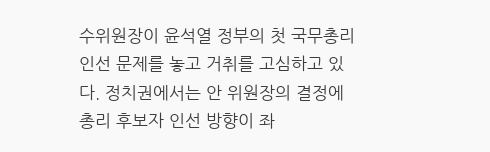수위원장이 윤석열 정부의 첫 국무총리 인선 문제를 놓고 거취를 고심하고 있다. 정치권에서는 안 위원장의 결정에 총리 후보자 인선 방향이 좌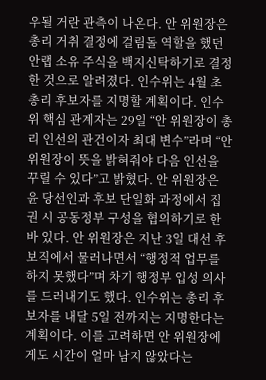우될 거란 관측이 나온다. 안 위원장은 총리 거취 결정에 걸림돌 역할을 했던 안랩 소유 주식을 백지신탁하기로 결정한 것으로 알려졌다. 인수위는 4월 초 총리 후보자를 지명할 계획이다. 인수위 핵심 관계자는 29일 “안 위원장이 총리 인선의 관건이자 최대 변수”라며 “안 위원장이 뜻을 밝혀줘야 다음 인선을 꾸릴 수 있다”고 밝혔다. 안 위원장은 윤 당선인과 후보 단일화 과정에서 집권 시 공동정부 구성을 협의하기로 한 바 있다. 안 위원장은 지난 3일 대선 후보직에서 물러나면서 “행정적 업무를 하지 못했다”며 차기 행정부 입성 의사를 드러내기도 했다. 인수위는 총리 후보자를 내달 5일 전까지는 지명한다는 계획이다. 이를 고려하면 안 위원장에게도 시간이 얼마 남지 않았다는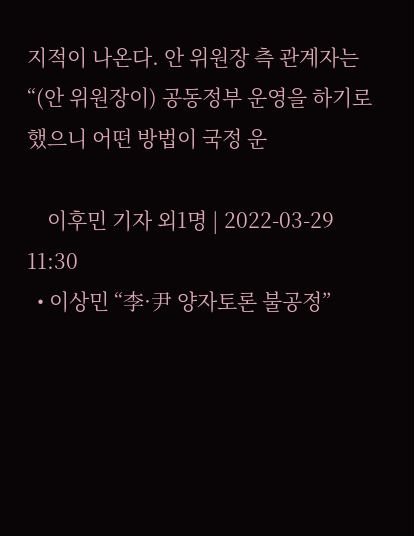지적이 나온다. 안 위원장 측 관계자는 “(안 위원장이) 공동정부 운영을 하기로 했으니 어떤 방법이 국정 운

    이후민 기자 외1명 | 2022-03-29 11:30
  • 이상민 “李·尹 양자토론 불공정”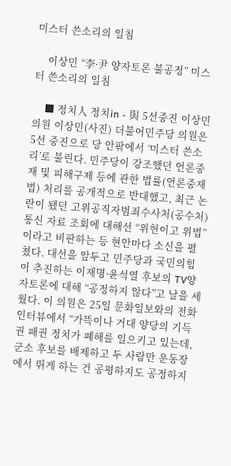미스터 쓴소리의 일침

    이상민 “李·尹 양자토론 불공정” 미스터 쓴소리의 일침

    ■ 정치人 정치in - 與 5선중진 이상민 의원 이상민(사진) 더불어민주당 의원은 5선 중진으로 당 안팎에서 ‘미스터 쓴소리’로 불린다. 민주당이 강조했던 언론중재 및 피해구제 등에 관한 법률(언론중재법) 처리를 공개적으로 반대했고, 최근 논란이 됐던 고위공직자범죄수사처(공수처) 통신 자료 조회에 대해선 “위헌이고 위법”이라고 비판하는 등 현안마다 소신을 펼쳤다. 대선을 앞두고 민주당과 국민의힘이 추진하는 이재명·윤석열 후보의 TV양자토론에 대해 “공정하지 않다”고 날을 세웠다. 이 의원은 25일 문화일보와의 전화 인터뷰에서 “가뜩이나 거대 양당의 기득권 패권 정치가 폐해를 일으키고 있는데, 군소 후보를 배제하고 두 사람만 운동장에서 뛰게 하는 건 공평하지도 공정하지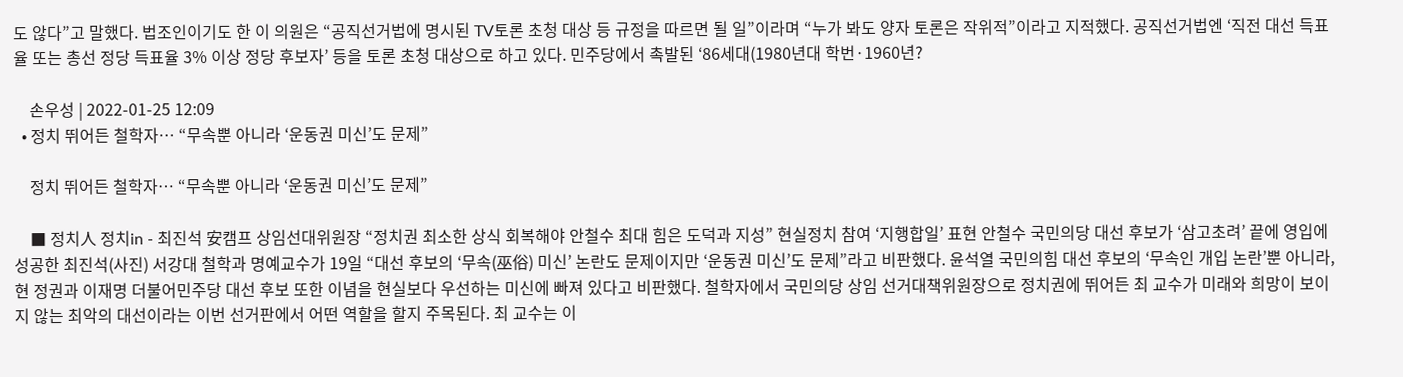도 않다”고 말했다. 법조인이기도 한 이 의원은 “공직선거법에 명시된 TV토론 초청 대상 등 규정을 따르면 될 일”이라며 “누가 봐도 양자 토론은 작위적”이라고 지적했다. 공직선거법엔 ‘직전 대선 득표율 또는 총선 정당 득표율 3% 이상 정당 후보자’ 등을 토론 초청 대상으로 하고 있다. 민주당에서 촉발된 ‘86세대(1980년대 학번·1960년?

    손우성 | 2022-01-25 12:09
  • 정치 뛰어든 철학자… “무속뿐 아니라 ‘운동권 미신’도 문제”

    정치 뛰어든 철학자… “무속뿐 아니라 ‘운동권 미신’도 문제”

    ■ 정치人 정치in - 최진석 安캠프 상임선대위원장 “정치권 최소한 상식 회복해야 안철수 최대 힘은 도덕과 지성” 현실정치 참여 ‘지행합일’ 표현 안철수 국민의당 대선 후보가 ‘삼고초려’ 끝에 영입에 성공한 최진석(사진) 서강대 철학과 명예교수가 19일 “대선 후보의 ‘무속(巫俗) 미신’ 논란도 문제이지만 ‘운동권 미신’도 문제”라고 비판했다. 윤석열 국민의힘 대선 후보의 ‘무속인 개입 논란’뿐 아니라, 현 정권과 이재명 더불어민주당 대선 후보 또한 이념을 현실보다 우선하는 미신에 빠져 있다고 비판했다. 철학자에서 국민의당 상임 선거대책위원장으로 정치권에 뛰어든 최 교수가 미래와 희망이 보이지 않는 최악의 대선이라는 이번 선거판에서 어떤 역할을 할지 주목된다. 최 교수는 이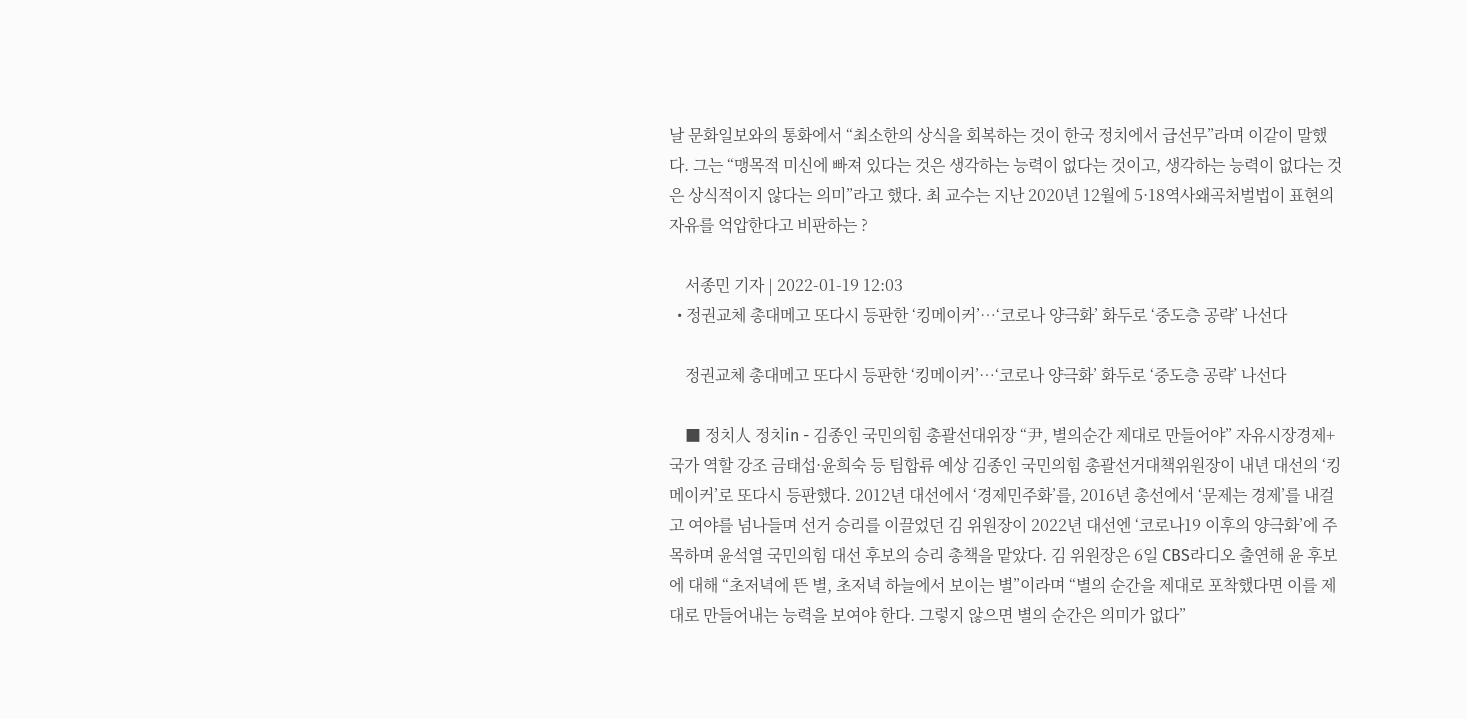날 문화일보와의 통화에서 “최소한의 상식을 회복하는 것이 한국 정치에서 급선무”라며 이같이 말했다. 그는 “맹목적 미신에 빠져 있다는 것은 생각하는 능력이 없다는 것이고, 생각하는 능력이 없다는 것은 상식적이지 않다는 의미”라고 했다. 최 교수는 지난 2020년 12월에 5·18역사왜곡처벌법이 표현의 자유를 억압한다고 비판하는 ?

    서종민 기자 | 2022-01-19 12:03
  • 정권교체 총대메고 또다시 등판한 ‘킹메이커’…‘코로나 양극화’ 화두로 ‘중도층 공략’ 나선다

    정권교체 총대메고 또다시 등판한 ‘킹메이커’…‘코로나 양극화’ 화두로 ‘중도층 공략’ 나선다

    ■ 정치人 정치in - 김종인 국민의힘 총괄선대위장 “尹, 별의순간 제대로 만들어야” 자유시장경제+국가 역할 강조 금태섭·윤희숙 등 팀합류 예상 김종인 국민의힘 총괄선거대책위원장이 내년 대선의 ‘킹메이커’로 또다시 등판했다. 2012년 대선에서 ‘경제민주화’를, 2016년 총선에서 ‘문제는 경제’를 내걸고 여야를 넘나들며 선거 승리를 이끌었던 김 위원장이 2022년 대선엔 ‘코로나19 이후의 양극화’에 주목하며 윤석열 국민의힘 대선 후보의 승리 총책을 맡았다. 김 위원장은 6일 CBS라디오 출연해 윤 후보에 대해 “초저녁에 뜬 별, 초저녁 하늘에서 보이는 별”이라며 “별의 순간을 제대로 포착했다면 이를 제대로 만들어내는 능력을 보여야 한다. 그렇지 않으면 별의 순간은 의미가 없다”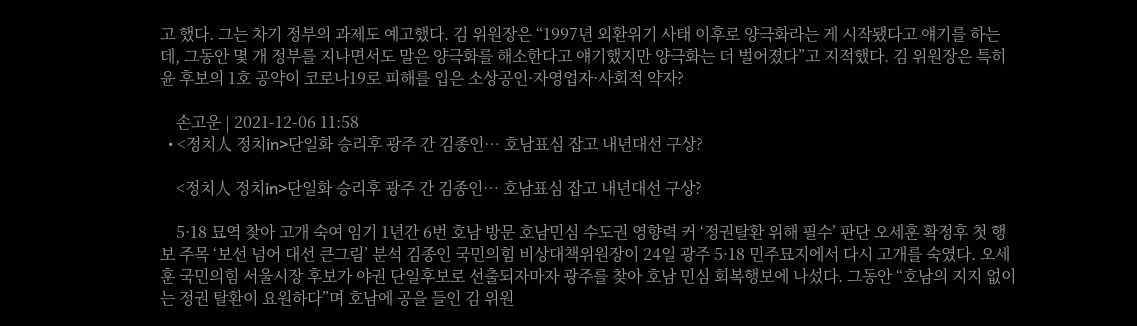고 했다. 그는 차기 정부의 과제도 예고했다. 김 위원장은 “1997년 외환위기 사태 이후로 양극화라는 게 시작됐다고 얘기를 하는데, 그동안 몇 개 정부를 지나면서도 말은 양극화를 해소한다고 얘기했지만 양극화는 더 벌어졌다”고 지적했다. 김 위원장은 특히 윤 후보의 1호 공약이 코로나19로 피해를 입은 소상공인·자영업자·사회적 약자?

    손고운 | 2021-12-06 11:58
  • <정치人 정치in>단일화 승리후 광주 간 김종인… 호남표심 잡고 내년대선 구상?

    <정치人 정치in>단일화 승리후 광주 간 김종인… 호남표심 잡고 내년대선 구상?

    5·18 묘역 찾아 고개 숙여 임기 1년간 6번 호남 방문 호남민심 수도권 영향력 커 ‘정권탈환 위해 필수’ 판단 오세훈 확정후 첫 행보 주목 ‘보선 넘어 대선 큰그림’ 분석 김종인 국민의힘 비상대책위원장이 24일 광주 5·18 민주묘지에서 다시 고개를 숙였다. 오세훈 국민의힘 서울시장 후보가 야권 단일후보로 선출되자마자 광주를 찾아 호남 민심 회복행보에 나섰다. 그동안 “호남의 지지 없이는 정권 탈환이 요원하다”며 호남에 공을 들인 김 위원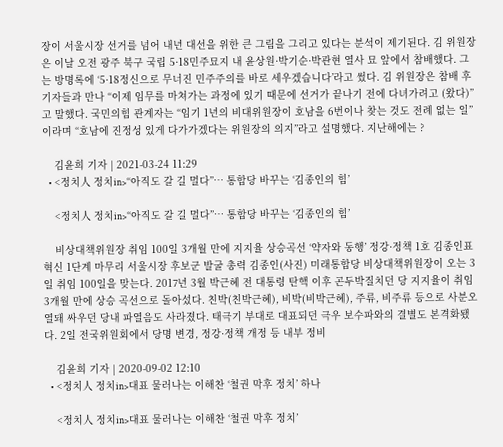장이 서울시장 선거를 넘어 내년 대선을 위한 큰 그림을 그리고 있다는 분석이 제기된다. 김 위원장은 이날 오전 광주 북구 국립 5·18민주묘지 내 윤상원·박기순·박관현 열사 묘 앞에서 참배했다. 그는 방명록에 ‘5·18정신으로 무너진 민주주의를 바로 세우겠습니다’라고 썼다. 김 위원장은 참배 후 기자들과 만나 “이제 임무를 마쳐가는 과정에 있기 때문에 선거가 끝나기 전에 다녀가려고 (왔다)”고 말했다. 국민의힘 관계자는 “임기 1년의 비대위원장이 호남을 6번이나 찾는 것도 전례 없는 일”이라며 “호남에 진정성 있게 다가가겠다는 위원장의 의지”라고 설명했다. 지난해에는 ?

    김윤희 기자 | 2021-03-24 11:29
  • <정치人 정치in>“아직도 갈 길 멀다”… 통합당 바꾸는 ‘김종인의 힘’

    <정치人 정치in>“아직도 갈 길 멀다”… 통합당 바꾸는 ‘김종인의 힘’

    비상대책위원장 취임 100일 3개월 만에 지지율 상승곡선 ‘약자와 동행’ 정강·정책 1호 김종인표 혁신 1단계 마무리 서울시장 후보군 발굴 총력 김종인(사진) 미래통합당 비상대책위원장이 오는 3일 취임 100일을 맞는다. 2017년 3월 박근혜 전 대통령 탄핵 이후 곤두박질치던 당 지지율이 취임 3개월 만에 상승 곡선으로 돌아섰다. 친박(친박근혜), 비박(비박근혜), 주류, 비주류 등으로 사분오열돼 싸우던 당내 파열음도 사라졌다. 태극기 부대로 대표되던 극우 보수파와의 결별도 본격화됐다. 2일 전국위원회에서 당명 변경, 정강·정책 개정 등 내부 정비

    김윤희 기자 | 2020-09-02 12:10
  • <정치人 정치in>대표 물러나는 이해찬 ‘철권 막후 정치’ 하나

    <정치人 정치in>대표 물러나는 이해찬 ‘철권 막후 정치’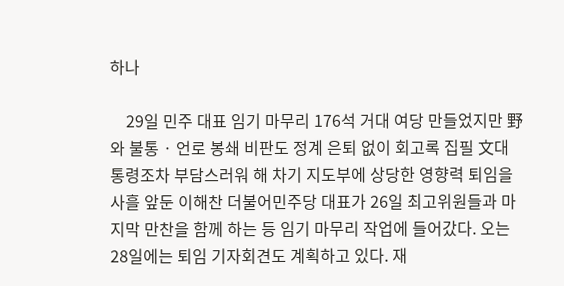하나

    29일 민주 대표 임기 마무리 176석 거대 여당 만들었지만 野와 불통 · 언로 봉쇄 비판도 정계 은퇴 없이 회고록 집필 文대통령조차 부담스러워 해 차기 지도부에 상당한 영향력 퇴임을 사흘 앞둔 이해찬 더불어민주당 대표가 26일 최고위원들과 마지막 만찬을 함께 하는 등 임기 마무리 작업에 들어갔다. 오는 28일에는 퇴임 기자회견도 계획하고 있다. 재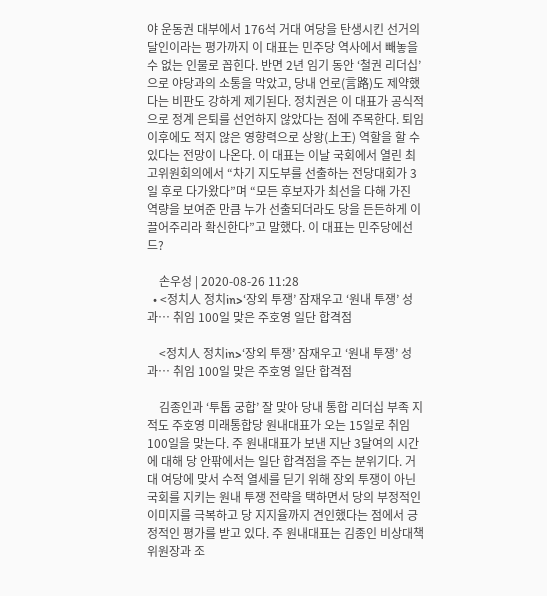야 운동권 대부에서 176석 거대 여당을 탄생시킨 선거의 달인이라는 평가까지 이 대표는 민주당 역사에서 빼놓을 수 없는 인물로 꼽힌다. 반면 2년 임기 동안 ‘철권 리더십’으로 야당과의 소통을 막았고, 당내 언로(言路)도 제약했다는 비판도 강하게 제기된다. 정치권은 이 대표가 공식적으로 정계 은퇴를 선언하지 않았다는 점에 주목한다. 퇴임 이후에도 적지 않은 영향력으로 상왕(上王) 역할을 할 수 있다는 전망이 나온다. 이 대표는 이날 국회에서 열린 최고위원회의에서 “차기 지도부를 선출하는 전당대회가 3일 후로 다가왔다”며 “모든 후보자가 최선을 다해 가진 역량을 보여준 만큼 누가 선출되더라도 당을 든든하게 이끌어주리라 확신한다”고 말했다. 이 대표는 민주당에선 드?

    손우성 | 2020-08-26 11:28
  • <정치人 정치in>‘장외 투쟁’ 잠재우고 ‘원내 투쟁’ 성과… 취임 100일 맞은 주호영 일단 합격점

    <정치人 정치in>‘장외 투쟁’ 잠재우고 ‘원내 투쟁’ 성과… 취임 100일 맞은 주호영 일단 합격점

    김종인과 ‘투톱 궁합’ 잘 맞아 당내 통합 리더십 부족 지적도 주호영 미래통합당 원내대표가 오는 15일로 취임 100일을 맞는다. 주 원내대표가 보낸 지난 3달여의 시간에 대해 당 안팎에서는 일단 합격점을 주는 분위기다. 거대 여당에 맞서 수적 열세를 딛기 위해 장외 투쟁이 아닌 국회를 지키는 원내 투쟁 전략을 택하면서 당의 부정적인 이미지를 극복하고 당 지지율까지 견인했다는 점에서 긍정적인 평가를 받고 있다. 주 원내대표는 김종인 비상대책위원장과 조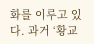화를 이루고 있다. 과거 ‘황교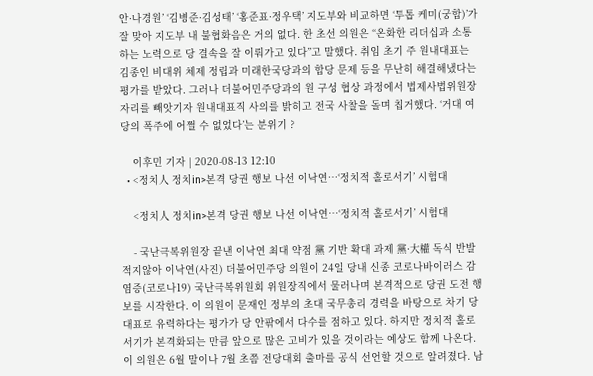안·나경원’ ‘김병준·김성태’ ‘홍준표·정우택’ 지도부와 비교하면 ‘투톱 케미(궁합)’가 잘 맞아 지도부 내 불협화음은 거의 없다. 한 초선 의원은 “온화한 리더십과 소통하는 노력으로 당 결속을 잘 이뤄가고 있다”고 말했다. 취임 초기 주 원내대표는 김종인 비대위 체제 정립과 미래한국당과의 합당 문제 등을 무난히 해결해냈다는 평가를 받았다. 그러나 더불어민주당과의 원 구성 협상 과정에서 법제사법위원장 자리를 빼앗기자 원내대표직 사의를 밝히고 전국 사찰을 돌며 칩거했다. ‘거대 여당의 폭주에 어쩔 수 없었다’는 분위기 ?

    이후민 기자 | 2020-08-13 12:10
  • <정치人 정치in>본격 당권 행보 나선 이낙연…‘정치적 홀로서기’ 시험대

    <정치人 정치in>본격 당권 행보 나선 이낙연…‘정치적 홀로서기’ 시험대

    - 국난극복위원장 끝낸 이낙연 최대 약점 黨 기반 확대 과제 黨·大權 독식 반발 적지않아 이낙연(사진) 더불어민주당 의원이 24일 당내 신종 코로나바이러스 감염증(코로나19) 국난극복위원회 위원장직에서 물러나며 본격적으로 당권 도전 행보를 시작한다. 이 의원이 문재인 정부의 초대 국무총리 경력을 바탕으로 차기 당 대표로 유력하다는 평가가 당 안팎에서 다수를 점하고 있다. 하지만 정치적 홀로서기가 본격화되는 만큼 앞으로 많은 고비가 있을 것이라는 예상도 함께 나온다. 이 의원은 6월 말이나 7월 초쯤 전당대회 출마를 공식 선언할 것으로 알려졌다. 남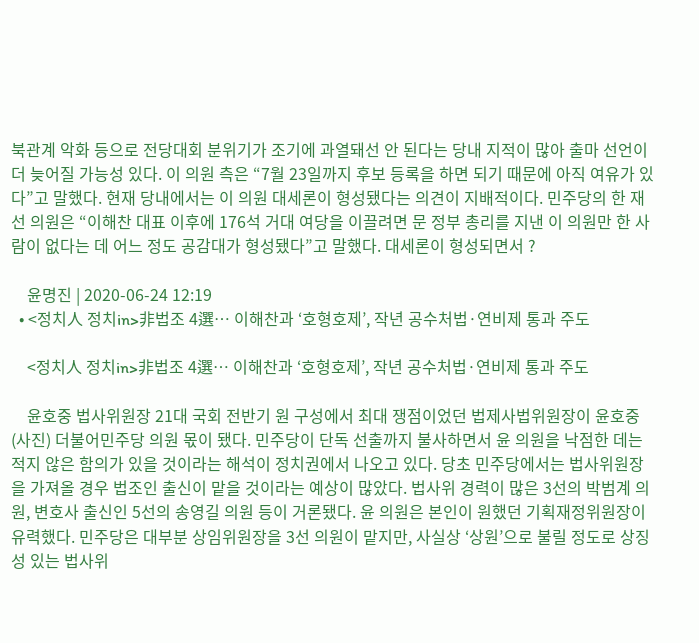북관계 악화 등으로 전당대회 분위기가 조기에 과열돼선 안 된다는 당내 지적이 많아 출마 선언이 더 늦어질 가능성 있다. 이 의원 측은 “7월 23일까지 후보 등록을 하면 되기 때문에 아직 여유가 있다”고 말했다. 현재 당내에서는 이 의원 대세론이 형성됐다는 의견이 지배적이다. 민주당의 한 재선 의원은 “이해찬 대표 이후에 176석 거대 여당을 이끌려면 문 정부 총리를 지낸 이 의원만 한 사람이 없다는 데 어느 정도 공감대가 형성됐다”고 말했다. 대세론이 형성되면서 ?

    윤명진 | 2020-06-24 12:19
  • <정치人 정치in>非법조 4選… 이해찬과 ‘호형호제’, 작년 공수처법·연비제 통과 주도

    <정치人 정치in>非법조 4選… 이해찬과 ‘호형호제’, 작년 공수처법·연비제 통과 주도

    윤호중 법사위원장 21대 국회 전반기 원 구성에서 최대 쟁점이었던 법제사법위원장이 윤호중(사진) 더불어민주당 의원 몫이 됐다. 민주당이 단독 선출까지 불사하면서 윤 의원을 낙점한 데는 적지 않은 함의가 있을 것이라는 해석이 정치권에서 나오고 있다. 당초 민주당에서는 법사위원장을 가져올 경우 법조인 출신이 맡을 것이라는 예상이 많았다. 법사위 경력이 많은 3선의 박범계 의원, 변호사 출신인 5선의 송영길 의원 등이 거론됐다. 윤 의원은 본인이 원했던 기획재정위원장이 유력했다. 민주당은 대부분 상임위원장을 3선 의원이 맡지만, 사실상 ‘상원’으로 불릴 정도로 상징성 있는 법사위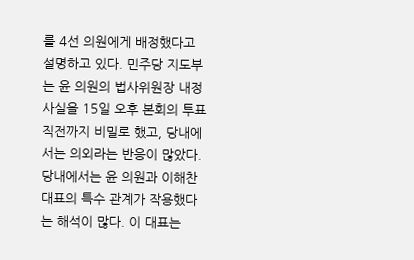를 4선 의원에게 배정했다고 설명하고 있다. 민주당 지도부는 윤 의원의 법사위원장 내정 사실을 15일 오후 본회의 투표 직전까지 비밀로 했고, 당내에서는 의외라는 반응이 많았다. 당내에서는 윤 의원과 이해찬 대표의 특수 관계가 작용했다는 해석이 많다. 이 대표는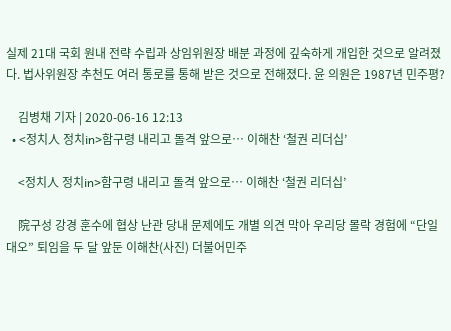실제 21대 국회 원내 전략 수립과 상임위원장 배분 과정에 깊숙하게 개입한 것으로 알려졌다. 법사위원장 추천도 여러 통로를 통해 받은 것으로 전해졌다. 윤 의원은 1987년 민주평?

    김병채 기자 | 2020-06-16 12:13
  • <정치人 정치in>함구령 내리고 돌격 앞으로… 이해찬 ‘철권 리더십’

    <정치人 정치in>함구령 내리고 돌격 앞으로… 이해찬 ‘철권 리더십’

    院구성 강경 훈수에 협상 난관 당내 문제에도 개별 의견 막아 우리당 몰락 경험에 “단일대오” 퇴임을 두 달 앞둔 이해찬(사진) 더불어민주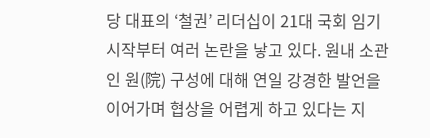당 대표의 ‘철권’ 리더십이 21대 국회 임기 시작부터 여러 논란을 낳고 있다. 원내 소관인 원(院) 구성에 대해 연일 강경한 발언을 이어가며 협상을 어렵게 하고 있다는 지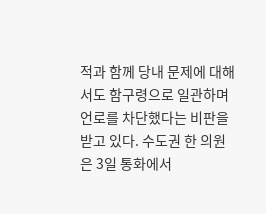적과 함께 당내 문제에 대해서도 함구령으로 일관하며 언로를 차단했다는 비판을 받고 있다. 수도권 한 의원은 3일 통화에서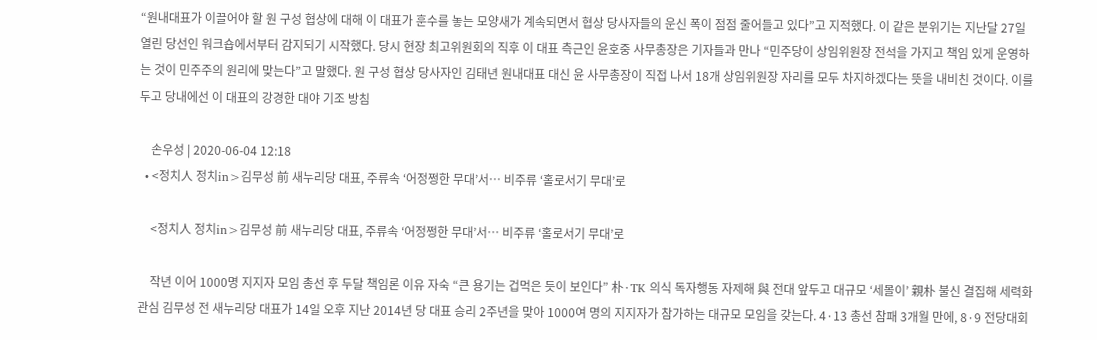“원내대표가 이끌어야 할 원 구성 협상에 대해 이 대표가 훈수를 놓는 모양새가 계속되면서 협상 당사자들의 운신 폭이 점점 줄어들고 있다”고 지적했다. 이 같은 분위기는 지난달 27일 열린 당선인 워크숍에서부터 감지되기 시작했다. 당시 현장 최고위원회의 직후 이 대표 측근인 윤호중 사무총장은 기자들과 만나 “민주당이 상임위원장 전석을 가지고 책임 있게 운영하는 것이 민주주의 원리에 맞는다”고 말했다. 원 구성 협상 당사자인 김태년 원내대표 대신 윤 사무총장이 직접 나서 18개 상임위원장 자리를 모두 차지하겠다는 뜻을 내비친 것이다. 이를 두고 당내에선 이 대표의 강경한 대야 기조 방침

    손우성 | 2020-06-04 12:18
  • <정치人 정치in>김무성 前 새누리당 대표, 주류속 ‘어정쩡한 무대’서… 비주류 ‘홀로서기 무대’로

    <정치人 정치in>김무성 前 새누리당 대표, 주류속 ‘어정쩡한 무대’서… 비주류 ‘홀로서기 무대’로

    작년 이어 1000명 지지자 모임 총선 후 두달 책임론 이유 자숙 “큰 용기는 겁먹은 듯이 보인다” 朴·TK 의식 독자행동 자제해 與 전대 앞두고 대규모 ‘세몰이’ 親朴 불신 결집해 세력화 관심 김무성 전 새누리당 대표가 14일 오후 지난 2014년 당 대표 승리 2주년을 맞아 1000여 명의 지지자가 참가하는 대규모 모임을 갖는다. 4·13 총선 참패 3개월 만에, 8·9 전당대회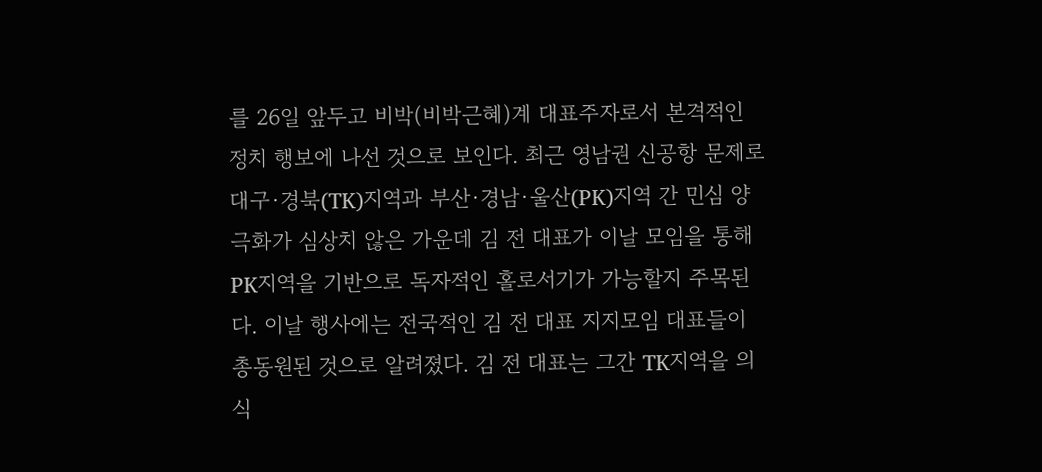를 26일 앞두고 비박(비박근혜)계 대표주자로서 본격적인 정치 행보에 나선 것으로 보인다. 최근 영남권 신공항 문제로 대구·경북(TK)지역과 부산·경남·울산(PK)지역 간 민심 양극화가 심상치 않은 가운데 김 전 대표가 이날 모임을 통해 PK지역을 기반으로 독자적인 홀로서기가 가능할지 주목된다. 이날 행사에는 전국적인 김 전 대표 지지모임 대표들이 총동원된 것으로 알려졌다. 김 전 대표는 그간 TK지역을 의식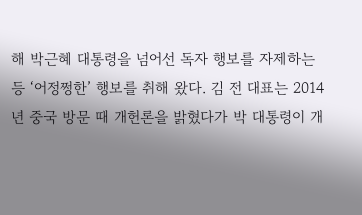해 박근혜 대통령을 넘어선 독자 행보를 자제하는 등 ‘어정쩡한’ 행보를 취해 왔다. 김 전 대표는 2014년 중국 방문 때 개헌론을 밝혔다가 박 대통령이 개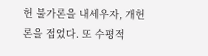헌 불가론을 내세우자, 개헌론을 접었다. 또 수평적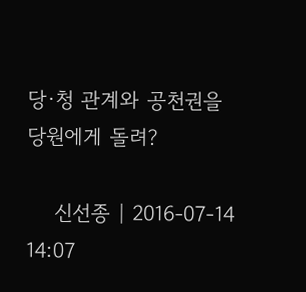당·청 관계와 공천권을 당원에게 돌려?

    신선종 | 2016-07-14 14:07